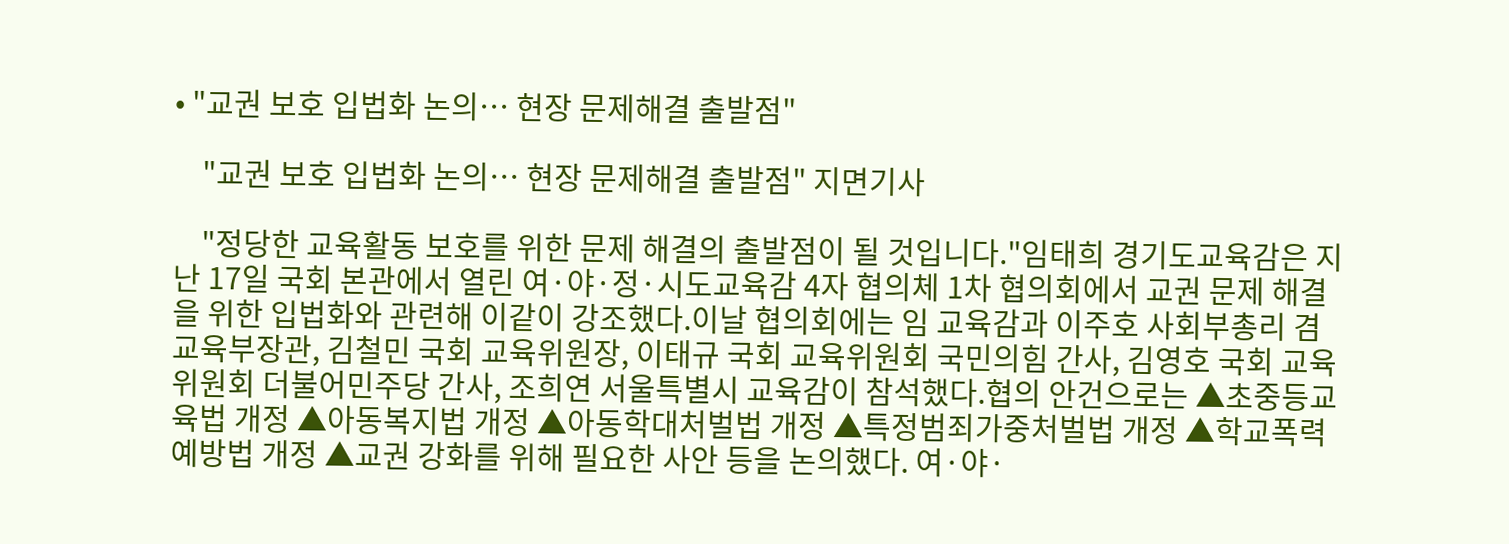• "교권 보호 입법화 논의… 현장 문제해결 출발점"

    "교권 보호 입법화 논의… 현장 문제해결 출발점" 지면기사

    "정당한 교육활동 보호를 위한 문제 해결의 출발점이 될 것입니다."임태희 경기도교육감은 지난 17일 국회 본관에서 열린 여·야·정·시도교육감 4자 협의체 1차 협의회에서 교권 문제 해결을 위한 입법화와 관련해 이같이 강조했다.이날 협의회에는 임 교육감과 이주호 사회부총리 겸 교육부장관, 김철민 국회 교육위원장, 이태규 국회 교육위원회 국민의힘 간사, 김영호 국회 교육위원회 더불어민주당 간사, 조희연 서울특별시 교육감이 참석했다.협의 안건으로는 ▲초중등교육법 개정 ▲아동복지법 개정 ▲아동학대처벌법 개정 ▲특정범죄가중처벌법 개정 ▲학교폭력예방법 개정 ▲교권 강화를 위해 필요한 사안 등을 논의했다. 여·야·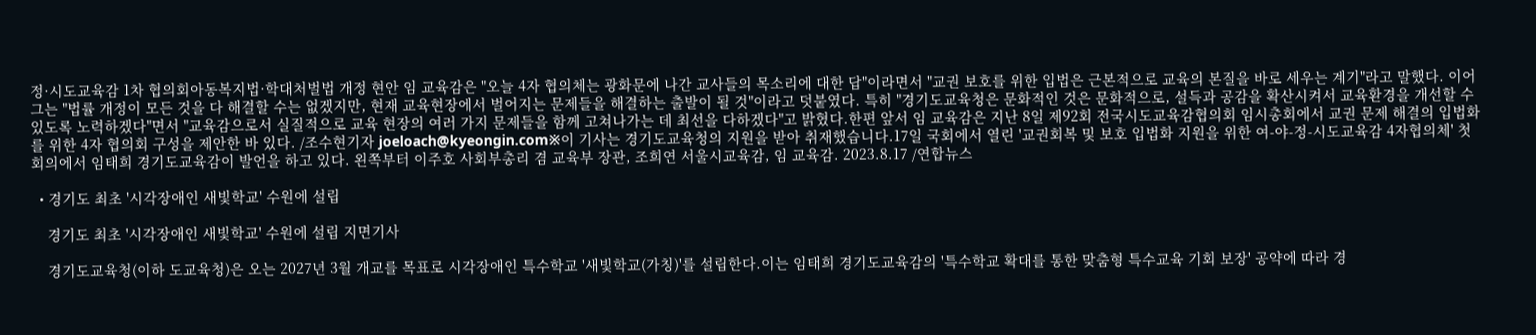정·시도교육감 1차 협의회아동복지법·학대처벌법 개정 현안 임 교육감은 "오늘 4자 협의체는 광화문에 나간 교사들의 목소리에 대한 답"이라면서 "교권 보호를 위한 입법은 근본적으로 교육의 본질을 바로 세우는 계기"라고 말했다. 이어 그는 "법률 개정이 모든 것을 다 해결할 수는 없겠지만, 현재 교육현장에서 벌어지는 문제들을 해결하는 출발이 될 것"이라고 덧붙였다. 특히 "경기도교육청은 문화적인 것은 문화적으로, 설득과 공감을 확산시켜서 교육환경을 개선할 수 있도록 노력하겠다"면서 "교육감으로서 실질적으로 교육 현장의 여러 가지 문제들을 함께 고쳐나가는 데 최선을 다하겠다"고 밝혔다.한편 앞서 임 교육감은 지난 8일 제92회 전국시도교육감협의회 임시총회에서 교권 문제 해결의 입법화를 위한 4자 협의회 구성을 제안한 바 있다. /조수현기자 joeloach@kyeongin.com※이 기사는 경기도교육청의 지원을 받아 취재했습니다.17일 국회에서 열린 '교권회복 및 보호 입법화 지원을 위한 여-야-정-시도교육감 4자협의체' 첫 회의에서 임태희 경기도교육감이 발언을 하고 있다. 왼쪽부터 이주호 사회부총리 겸 교육부 장관, 조희연 서울시교육감, 임 교육감. 2023.8.17 /연합뉴스

  • 경기도 최초 '시각장애인 새빛학교' 수원에 설립

    경기도 최초 '시각장애인 새빛학교' 수원에 설립 지면기사

    경기도교육청(이하 도교육청)은 오는 2027년 3월 개교를 목표로 시각장애인 특수학교 '새빛학교(가칭)'를 설립한다.이는 임태희 경기도교육감의 '특수학교 확대를 통한 맞춤형 특수교육 기회 보장' 공약에 따라 경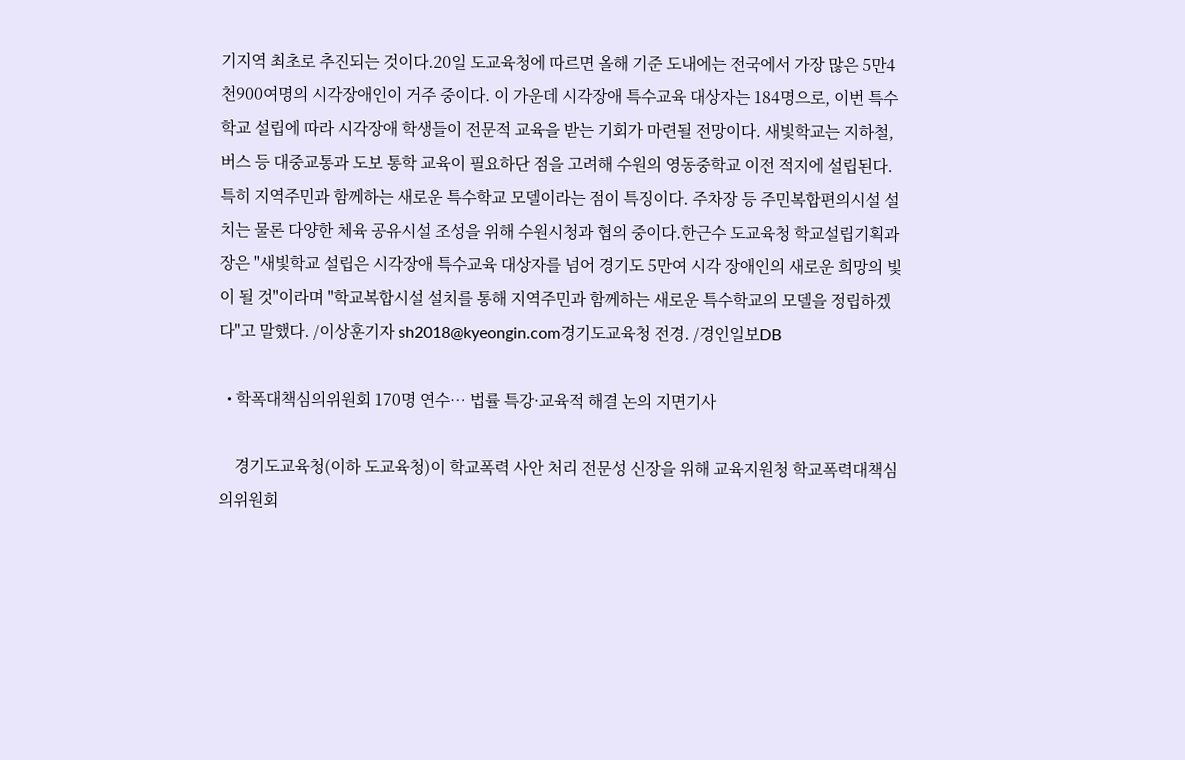기지역 최초로 추진되는 것이다.20일 도교육청에 따르면 올해 기준 도내에는 전국에서 가장 많은 5만4천900여명의 시각장애인이 거주 중이다. 이 가운데 시각장애 특수교육 대상자는 184명으로, 이번 특수학교 설립에 따라 시각장애 학생들이 전문적 교육을 받는 기회가 마련될 전망이다. 새빛학교는 지하철, 버스 등 대중교통과 도보 통학 교육이 필요하단 점을 고려해 수원의 영동중학교 이전 적지에 설립된다. 특히 지역주민과 함께하는 새로운 특수학교 모델이라는 점이 특징이다. 주차장 등 주민복합편의시설 설치는 물론 다양한 체육 공유시설 조성을 위해 수원시청과 협의 중이다.한근수 도교육청 학교설립기획과장은 "새빛학교 설립은 시각장애 특수교육 대상자를 넘어 경기도 5만여 시각 장애인의 새로운 희망의 빛이 될 것"이라며 "학교복합시설 설치를 통해 지역주민과 함께하는 새로운 특수학교의 모델을 정립하겠다"고 말했다. /이상훈기자 sh2018@kyeongin.com경기도교육청 전경. /경인일보DB

  • 학폭대책심의위원회 170명 연수… 법률 특강·교육적 해결 논의 지면기사

    경기도교육청(이하 도교육청)이 학교폭력 사안 처리 전문성 신장을 위해 교육지원청 학교폭력대책심의위원회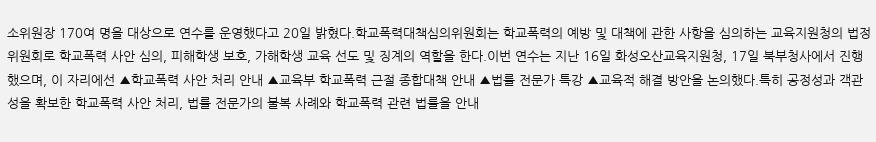소위원장 170여 명을 대상으로 연수를 운영했다고 20일 밝혔다.학교폭력대책심의위원회는 학교폭력의 예방 및 대책에 관한 사항을 심의하는 교육지원청의 법정위원회로 학교폭력 사안 심의, 피해학생 보호, 가해학생 교육 선도 및 징계의 역할을 한다.이번 연수는 지난 16일 화성오산교육지원청, 17일 북부청사에서 진행했으며, 이 자리에선 ▲학교폭력 사안 처리 안내 ▲교육부 학교폭력 근절 종합대책 안내 ▲법률 전문가 특강 ▲교육적 해결 방안을 논의했다.특히 공정성과 객관성을 확보한 학교폭력 사안 처리, 법률 전문가의 불복 사례와 학교폭력 관련 법률을 안내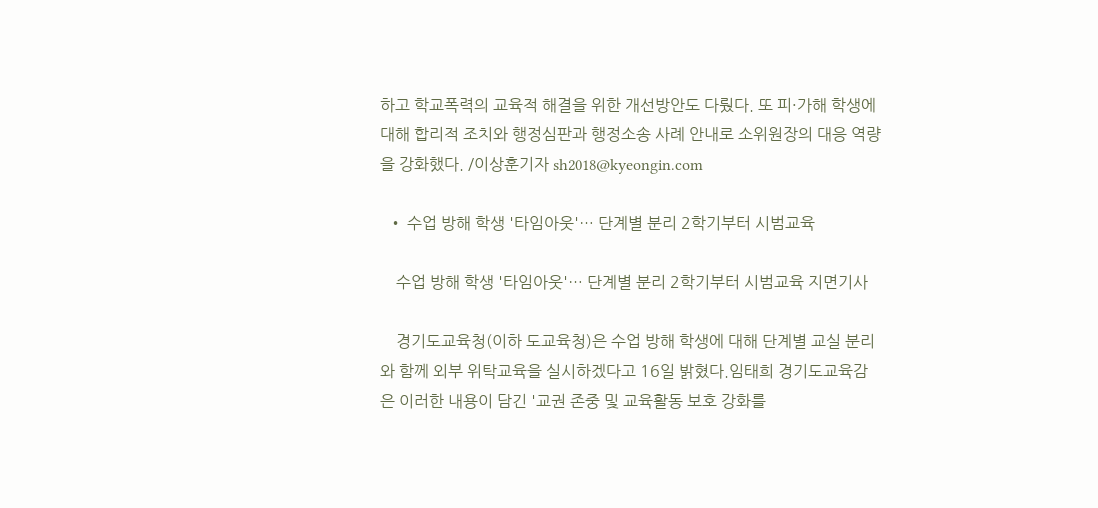하고 학교폭력의 교육적 해결을 위한 개선방안도 다뤘다. 또 피·가해 학생에 대해 합리적 조치와 행정심판과 행정소송 사례 안내로 소위원장의 대응 역량을 강화했다. /이상훈기자 sh2018@kyeongin.com

  • 수업 방해 학생 '타임아웃'… 단계별 분리 2학기부터 시범교육

    수업 방해 학생 '타임아웃'… 단계별 분리 2학기부터 시범교육 지면기사

    경기도교육청(이하 도교육청)은 수업 방해 학생에 대해 단계별 교실 분리와 함께 외부 위탁교육을 실시하겠다고 16일 밝혔다.임태희 경기도교육감은 이러한 내용이 담긴 '교권 존중 및 교육활동 보호 강화를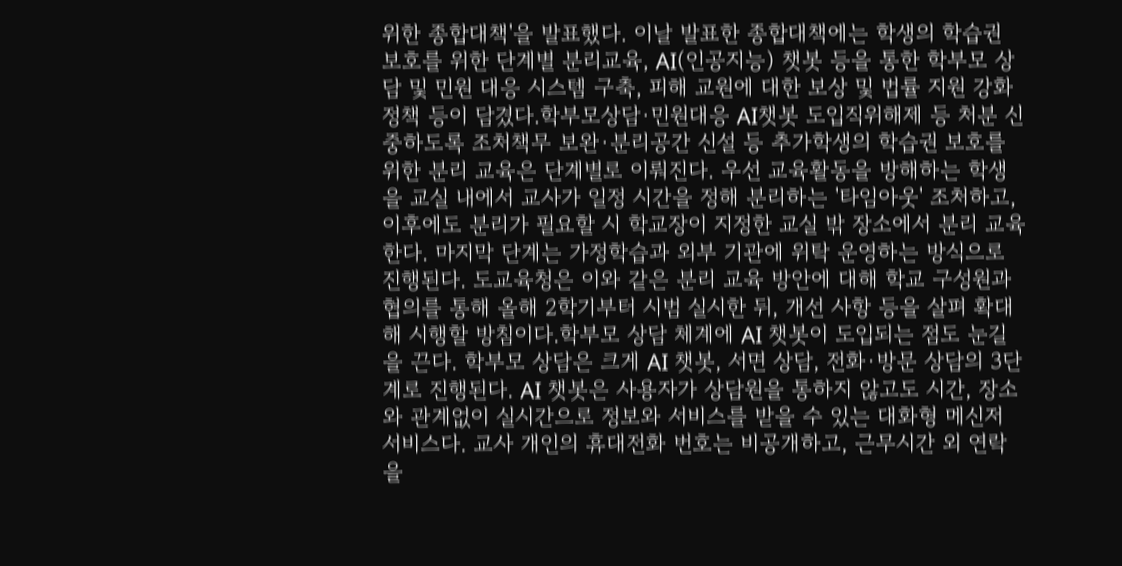위한 종합대책'을 발표했다. 이날 발표한 종합대책에는 학생의 학습권 보호를 위한 단계별 분리교육, AI(인공지능) 챗봇 등을 통한 학부모 상담 및 민원 대응 시스템 구축, 피해 교원에 대한 보상 및 법률 지원 강화 정책 등이 담겼다.학부모상담·민원대응 AI챗봇 도입직위해제 등 처분 신중하도록 조처책무 보완·분리공간 신설 등 추가학생의 학습권 보호를 위한 분리 교육은 단계별로 이뤄진다. 우선 교육활동을 방해하는 학생을 교실 내에서 교사가 일정 시간을 정해 분리하는 '타임아웃' 조처하고, 이후에도 분리가 필요할 시 학교장이 지정한 교실 밖 장소에서 분리 교육한다. 마지막 단계는 가정학습과 외부 기관에 위탁 운영하는 방식으로 진행된다. 도교육청은 이와 같은 분리 교육 방안에 대해 학교 구성원과 협의를 통해 올해 2학기부터 시범 실시한 뒤, 개선 사항 등을 살펴 확대해 시행할 방침이다.학부모 상담 체계에 AI 챗봇이 도입되는 점도 눈길을 끈다. 학부모 상담은 크게 AI 챗봇, 서면 상담, 전화·방문 상담의 3단계로 진행된다. AI 챗봇은 사용자가 상담원을 통하지 않고도 시간, 장소와 관계없이 실시간으로 정보와 서비스를 받을 수 있는 대화형 메신저 서비스다. 교사 개인의 휴대전화 번호는 비공개하고, 근무시간 외 연락을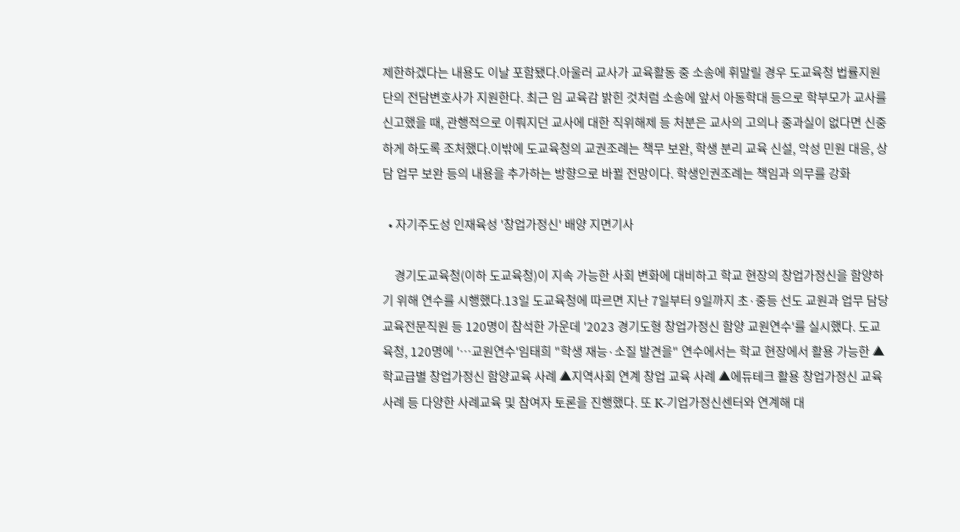제한하겠다는 내용도 이날 포함됐다.아울러 교사가 교육활동 중 소송에 휘말릴 경우 도교육청 법률지원단의 전담변호사가 지원한다. 최근 임 교육감 밝힌 것처럼 소송에 앞서 아동학대 등으로 학부모가 교사를 신고했을 때, 관행적으로 이뤄지던 교사에 대한 직위해제 등 처분은 교사의 고의나 중과실이 없다면 신중하게 하도록 조처했다.이밖에 도교육청의 교권조례는 책무 보완, 학생 분리 교육 신설, 악성 민원 대응, 상담 업무 보완 등의 내용을 추가하는 방향으로 바뀔 전망이다. 학생인권조례는 책임과 의무를 강화

  • 자기주도성 인재육성 '창업가정신' 배양 지면기사

    경기도교육청(이하 도교육청)이 지속 가능한 사회 변화에 대비하고 학교 현장의 창업가정신을 함양하기 위해 연수를 시행했다.13일 도교육청에 따르면 지난 7일부터 9일까지 초·중등 선도 교원과 업무 담당 교육전문직원 등 120명이 참석한 가운데 '2023 경기도형 창업가정신 함양 교원연수'를 실시했다. 도교육청, 120명에 '…교원연수'임태희 "학생 재능·소질 발견을" 연수에서는 학교 현장에서 활용 가능한 ▲학교급별 창업가정신 함양교육 사례 ▲지역사회 연계 창업 교육 사례 ▲에듀테크 활용 창업가정신 교육 사례 등 다양한 사례교육 및 참여자 토론을 진행했다. 또 K-기업가정신센터와 연계해 대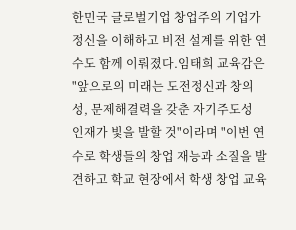한민국 글로벌기업 창업주의 기업가정신을 이해하고 비전 설계를 위한 연수도 함께 이뤄졌다.임태희 교육감은 "앞으로의 미래는 도전정신과 창의성, 문제해결력을 갖춘 자기주도성 인재가 빛을 발할 것"이라며 "이번 연수로 학생들의 창업 재능과 소질을 발견하고 학교 현장에서 학생 창업 교육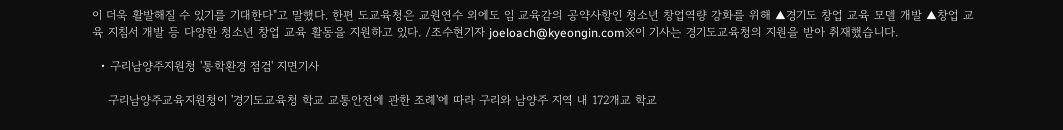이 더욱 활발해질 수 있기를 기대한다"고 말했다. 한편 도교육청은 교원연수 외에도 임 교육감의 공약사항인 청소년 창업역량 강화를 위해 ▲경기도 창업 교육 모델 개발 ▲창업 교육 지침서 개발 등 다양한 청소년 창업 교육 활동을 지원하고 있다. /조수현기자 joeloach@kyeongin.com※이 기사는 경기도교육청의 지원을 받아 취재했습니다.

  • 구리남양주지원청 '통학환경 점검' 지면기사

    구리남양주교육지원청이 '경기도교육청 학교 교통안전에 관한 조례'에 따라 구리와 남양주 지역 내 172개교 학교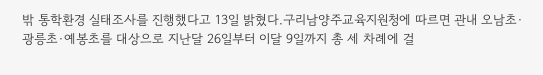밖 통학환경 실태조사를 진행했다고 13일 밝혔다.구리남양주교육지원청에 따르면 관내 오남초·광릉초·예봉초를 대상으로 지난달 26일부터 이달 9일까지 총 세 차례에 걸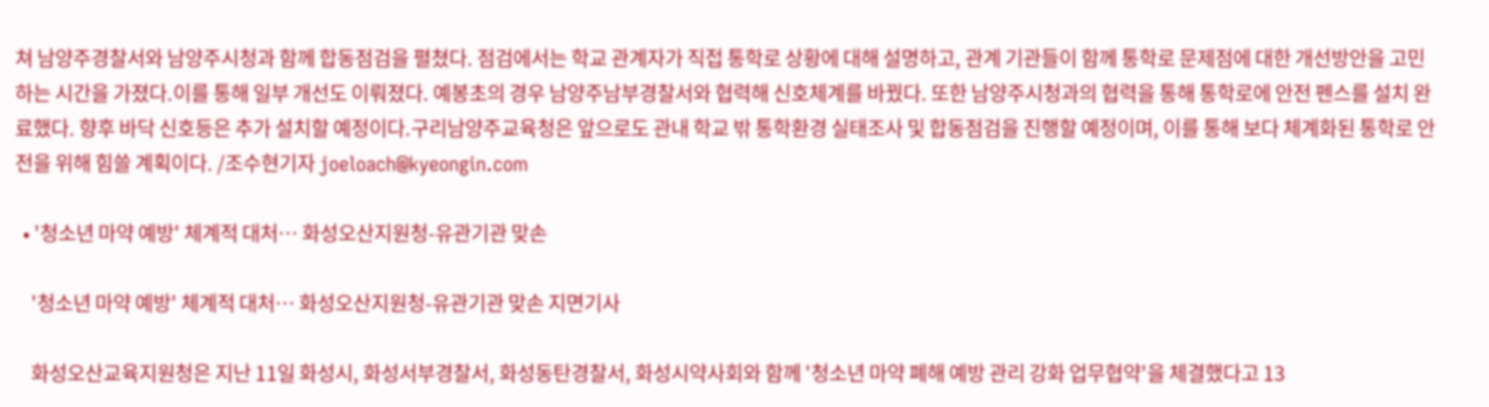쳐 남양주경찰서와 남양주시청과 함께 합동점검을 펼쳤다. 점검에서는 학교 관계자가 직접 통학로 상황에 대해 설명하고, 관계 기관들이 함께 통학로 문제점에 대한 개선방안을 고민하는 시간을 가졌다.이를 통해 일부 개선도 이뤄졌다. 예봉초의 경우 남양주남부경찰서와 협력해 신호체계를 바꿨다. 또한 남양주시청과의 협력을 통해 통학로에 안전 펜스를 설치 완료했다. 향후 바닥 신호등은 추가 설치할 예정이다.구리남양주교육청은 앞으로도 관내 학교 밖 통학환경 실태조사 및 합동점검을 진행할 예정이며, 이를 통해 보다 체계화된 통학로 안전을 위해 힘쓸 계획이다. /조수현기자 joeloach@kyeongin.com

  • '청소년 마약 예방' 체계적 대처… 화성오산지원청-유관기관 맞손

    '청소년 마약 예방' 체계적 대처… 화성오산지원청-유관기관 맞손 지면기사

    화성오산교육지원청은 지난 11일 화성시, 화성서부경찰서, 화성동탄경찰서, 화성시약사회와 함께 '청소년 마약 폐해 예방 관리 강화 업무협약'을 체결했다고 13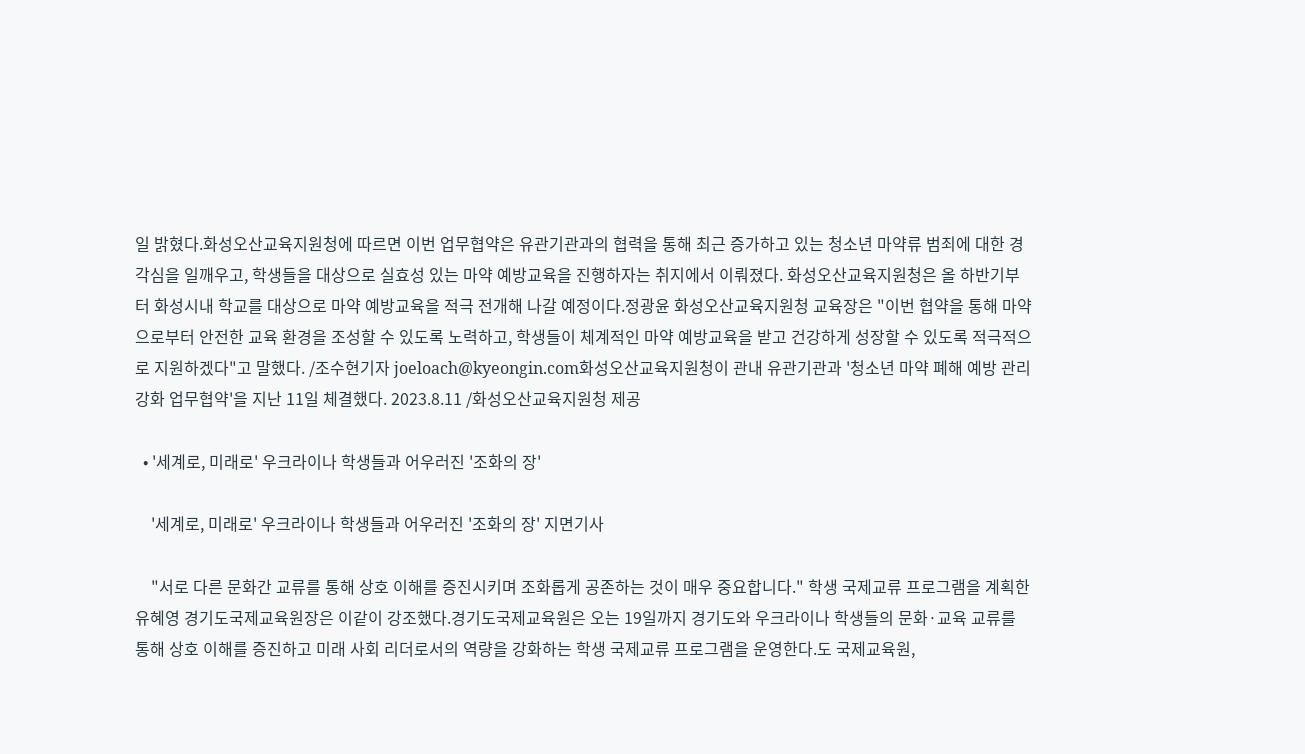일 밝혔다.화성오산교육지원청에 따르면 이번 업무협약은 유관기관과의 협력을 통해 최근 증가하고 있는 청소년 마약류 범죄에 대한 경각심을 일깨우고, 학생들을 대상으로 실효성 있는 마약 예방교육을 진행하자는 취지에서 이뤄졌다. 화성오산교육지원청은 올 하반기부터 화성시내 학교를 대상으로 마약 예방교육을 적극 전개해 나갈 예정이다.정광윤 화성오산교육지원청 교육장은 "이번 협약을 통해 마약으로부터 안전한 교육 환경을 조성할 수 있도록 노력하고, 학생들이 체계적인 마약 예방교육을 받고 건강하게 성장할 수 있도록 적극적으로 지원하겠다"고 말했다. /조수현기자 joeloach@kyeongin.com화성오산교육지원청이 관내 유관기관과 '청소년 마약 폐해 예방 관리 강화 업무협약'을 지난 11일 체결했다. 2023.8.11 /화성오산교육지원청 제공

  • '세계로, 미래로' 우크라이나 학생들과 어우러진 '조화의 장'

    '세계로, 미래로' 우크라이나 학생들과 어우러진 '조화의 장' 지면기사

    "서로 다른 문화간 교류를 통해 상호 이해를 증진시키며 조화롭게 공존하는 것이 매우 중요합니다." 학생 국제교류 프로그램을 계획한 유혜영 경기도국제교육원장은 이같이 강조했다.경기도국제교육원은 오는 19일까지 경기도와 우크라이나 학생들의 문화·교육 교류를 통해 상호 이해를 증진하고 미래 사회 리더로서의 역량을 강화하는 학생 국제교류 프로그램을 운영한다.도 국제교육원,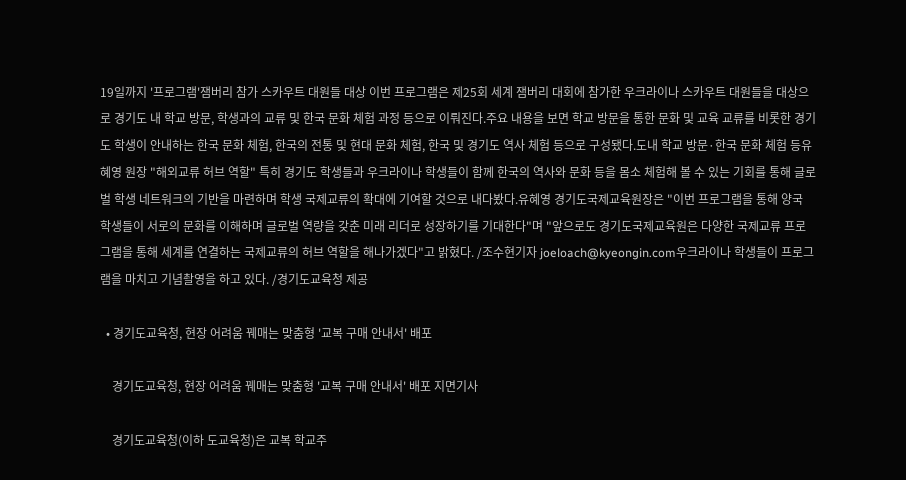19일까지 '프로그램'잼버리 참가 스카우트 대원들 대상 이번 프로그램은 제25회 세계 잼버리 대회에 참가한 우크라이나 스카우트 대원들을 대상으로 경기도 내 학교 방문, 학생과의 교류 및 한국 문화 체험 과정 등으로 이뤄진다.주요 내용을 보면 학교 방문을 통한 문화 및 교육 교류를 비롯한 경기도 학생이 안내하는 한국 문화 체험, 한국의 전통 및 현대 문화 체험, 한국 및 경기도 역사 체험 등으로 구성됐다.도내 학교 방문·한국 문화 체험 등유혜영 원장 "해외교류 허브 역할" 특히 경기도 학생들과 우크라이나 학생들이 함께 한국의 역사와 문화 등을 몸소 체험해 볼 수 있는 기회를 통해 글로벌 학생 네트워크의 기반을 마련하며 학생 국제교류의 확대에 기여할 것으로 내다봤다.유혜영 경기도국제교육원장은 "이번 프로그램을 통해 양국 학생들이 서로의 문화를 이해하며 글로벌 역량을 갖춘 미래 리더로 성장하기를 기대한다"며 "앞으로도 경기도국제교육원은 다양한 국제교류 프로그램을 통해 세계를 연결하는 국제교류의 허브 역할을 해나가겠다"고 밝혔다. /조수현기자 joeloach@kyeongin.com우크라이나 학생들이 프로그램을 마치고 기념촬영을 하고 있다. /경기도교육청 제공

  • 경기도교육청, 현장 어려움 꿰매는 맞춤형 '교복 구매 안내서' 배포

    경기도교육청, 현장 어려움 꿰매는 맞춤형 '교복 구매 안내서' 배포 지면기사

    경기도교육청(이하 도교육청)은 교복 학교주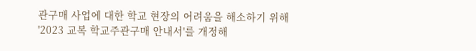관구매 사업에 대한 학교 현장의 어려움을 해소하기 위해 '2023 교복 학교주관구매 안내서'를 개정해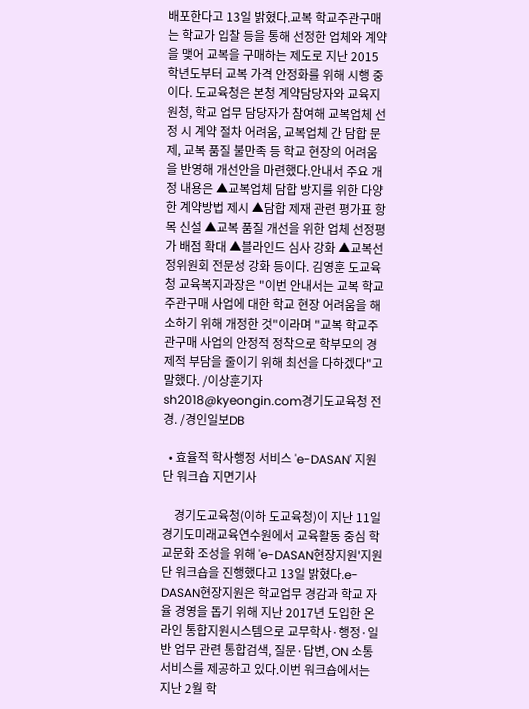배포한다고 13일 밝혔다.교복 학교주관구매는 학교가 입찰 등을 통해 선정한 업체와 계약을 맺어 교복을 구매하는 제도로 지난 2015학년도부터 교복 가격 안정화를 위해 시행 중이다. 도교육청은 본청 계약담당자와 교육지원청, 학교 업무 담당자가 참여해 교복업체 선정 시 계약 절차 어려움, 교복업체 간 담합 문제, 교복 품질 불만족 등 학교 현장의 어려움을 반영해 개선안을 마련했다.안내서 주요 개정 내용은 ▲교복업체 담합 방지를 위한 다양한 계약방법 제시 ▲담합 제재 관련 평가표 항목 신설 ▲교복 품질 개선을 위한 업체 선정평가 배점 확대 ▲블라인드 심사 강화 ▲교복선정위원회 전문성 강화 등이다. 김영훈 도교육청 교육복지과장은 "이번 안내서는 교복 학교주관구매 사업에 대한 학교 현장 어려움을 해소하기 위해 개정한 것"이라며 "교복 학교주관구매 사업의 안정적 정착으로 학부모의 경제적 부담을 줄이기 위해 최선을 다하겠다"고 말했다. /이상훈기자 sh2018@kyeongin.com경기도교육청 전경. /경인일보DB

  • 효율적 학사행정 서비스 'e-DASAN' 지원단 워크숍 지면기사

    경기도교육청(이하 도교육청)이 지난 11일 경기도미래교육연수원에서 교육활동 중심 학교문화 조성을 위해 'e-DASAN현장지원'지원단 워크숍을 진행했다고 13일 밝혔다.e-DASAN현장지원은 학교업무 경감과 학교 자율 경영을 돕기 위해 지난 2017년 도입한 온라인 통합지원시스템으로 교무학사·행정·일반 업무 관련 통합검색, 질문·답변, ON 소통 서비스를 제공하고 있다.이번 워크숍에서는 지난 2월 학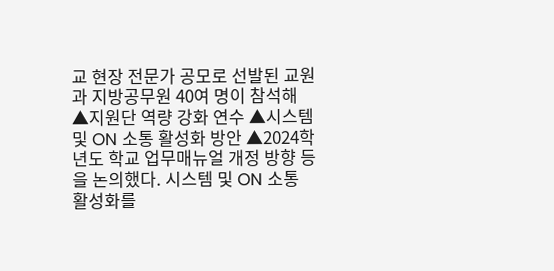교 현장 전문가 공모로 선발된 교원과 지방공무원 40여 명이 참석해 ▲지원단 역량 강화 연수 ▲시스템 및 ON 소통 활성화 방안 ▲2024학년도 학교 업무매뉴얼 개정 방향 등을 논의했다. 시스템 및 ON 소통 활성화를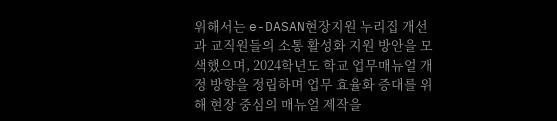위해서는 e-DASAN현장지원 누리집 개선과 교직원들의 소통 활성화 지원 방안을 모색했으며, 2024학년도 학교 업무매뉴얼 개정 방향을 정립하며 업무 효율화 증대를 위해 현장 중심의 매뉴얼 제작을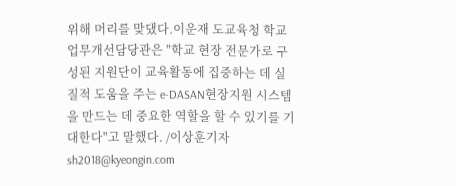위해 머리를 맞댔다.이운재 도교육청 학교업무개선담당관은 "학교 현장 전문가로 구성된 지원단이 교육활동에 집중하는 데 실질적 도움을 주는 e-DASAN현장지원 시스템을 만드는 데 중요한 역할을 할 수 있기를 기대한다"고 말했다. /이상훈기자 sh2018@kyeongin.com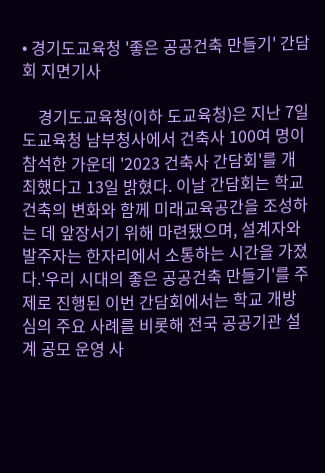• 경기도교육청 '좋은 공공건축 만들기' 간담회 지면기사

    경기도교육청(이하 도교육청)은 지난 7일 도교육청 남부청사에서 건축사 100여 명이 참석한 가운데 '2023 건축사 간담회'를 개최했다고 13일 밝혔다. 이날 간담회는 학교건축의 변화와 함께 미래교육공간을 조성하는 데 앞장서기 위해 마련됐으며, 설계자와 발주자는 한자리에서 소통하는 시간을 가졌다.'우리 시대의 좋은 공공건축 만들기'를 주제로 진행된 이번 간담회에서는 학교 개방심의 주요 사례를 비롯해 전국 공공기관 설계 공모 운영 사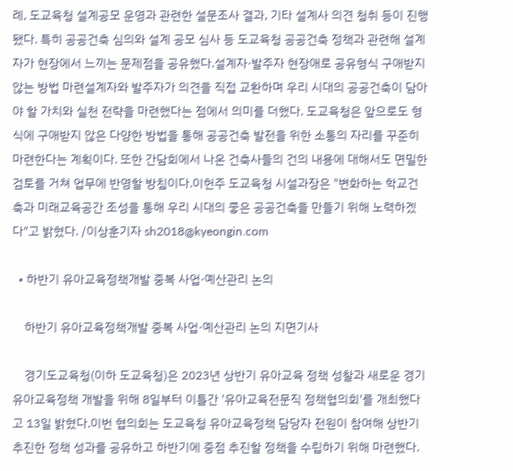례, 도교육청 설계공모 운영과 관련한 설문조사 결과, 기타 설계사 의견 청취 등이 진행됐다. 특히 공공건축 심의와 설계 공모 심사 등 도교육청 공공건축 정책과 관련해 설계자가 현장에서 느끼는 문제점을 공유했다.설계자·발주자 현장애로 공유형식 구애받지 않는 방법 마련설계자와 발주자가 의견을 직접 교환하며 우리 시대의 공공건축이 담아야 할 가치와 실천 전략을 마련했다는 점에서 의미를 더했다. 도교육청은 앞으로도 형식에 구애받지 않은 다양한 방법을 통해 공공건축 발전을 위한 소통의 자리를 꾸준히 마련한다는 계획이다. 또한 간담회에서 나온 건축사들의 건의 내용에 대해서도 면밀한 검토를 거쳐 업무에 반영할 방침이다.이헌주 도교육청 시설과장은 "변화하는 학교건축과 미래교육공간 조성을 통해 우리 시대의 좋은 공공건축을 만들기 위해 노력하겠다"고 밝혔다. /이상훈기자 sh2018@kyeongin.com

  • 하반기 유아교육정책개발 중복 사업·예산관리 논의

    하반기 유아교육정책개발 중복 사업·예산관리 논의 지면기사

    경기도교육청(이하 도교육청)은 2023년 상반기 유아교육 정책 성찰과 새로운 경기 유아교육정책 개발을 위해 8일부터 이틀간 '유아교육전문직 정책협의회'를 개최했다고 13일 밝혔다.이번 협의회는 도교육청 유아교육정책 담당자 전원이 참여해 상반기 추진한 정책 성과를 공유하고 하반기에 중점 추진할 정책을 수립하기 위해 마련했다.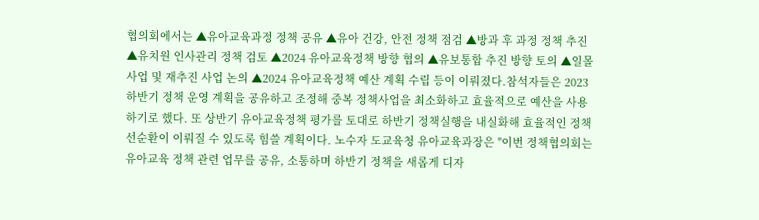협의회에서는 ▲유아교육과정 정책 공유 ▲유아 건강, 안전 정책 점검 ▲방과 후 과정 정책 추진 ▲유치원 인사관리 정책 검토 ▲2024 유아교육정책 방향 협의 ▲유보통합 추진 방향 토의 ▲일몰 사업 및 재추진 사업 논의 ▲2024 유아교육정책 예산 계획 수립 등이 이뤄졌다.참석자들은 2023 하반기 정책 운영 계획을 공유하고 조정해 중복 정책사업을 최소화하고 효율적으로 예산을 사용하기로 했다. 또 상반기 유아교육정책 평가를 토대로 하반기 정책실행을 내실화해 효율적인 정책 선순환이 이뤄질 수 있도록 힘쓸 계획이다. 노수자 도교육청 유아교육과장은 "이번 정책협의회는 유아교육 정책 관련 업무를 공유, 소통하며 하반기 정책을 새롭게 디자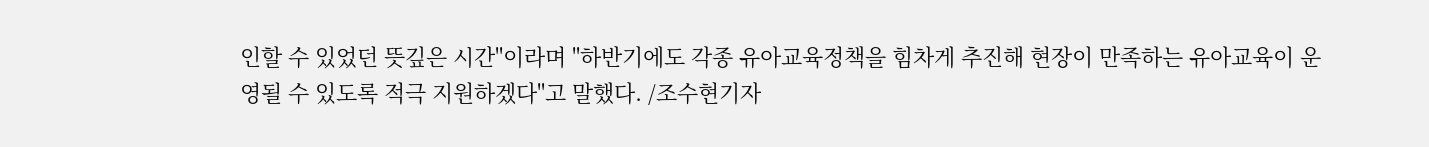인할 수 있었던 뜻깊은 시간"이라며 "하반기에도 각종 유아교육정책을 힘차게 추진해 현장이 만족하는 유아교육이 운영될 수 있도록 적극 지원하겠다"고 말했다. /조수현기자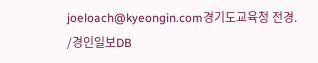joeloach@kyeongin.com경기도교육청 전경. /경인일보DB